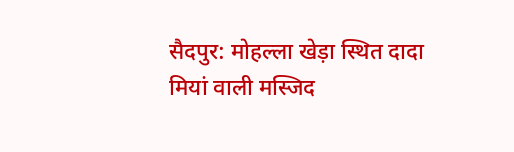सैदपुर: मोहल्ला खेड़ा स्थित दादा मियां वाली मस्जिद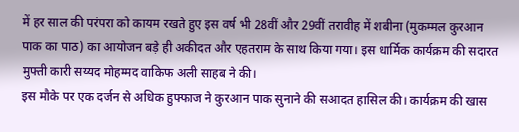में हर साल की परंपरा को कायम रखते हुए इस वर्ष भी 28वीं और 29वीं तरावीह में शबीना (मुकम्मल कुरआन पाक का पाठ) का आयोजन बड़े ही अकीदत और एहतराम के साथ किया गया। इस धार्मिक कार्यक्रम की सदारत मुफ्ती कारी सय्यद मोहम्मद वाकिफ अली साहब ने की।
इस मौके पर एक दर्जन से अधिक हुफ्फाज ने कुरआन पाक सुनाने की सआदत हासिल की। कार्यक्रम की खास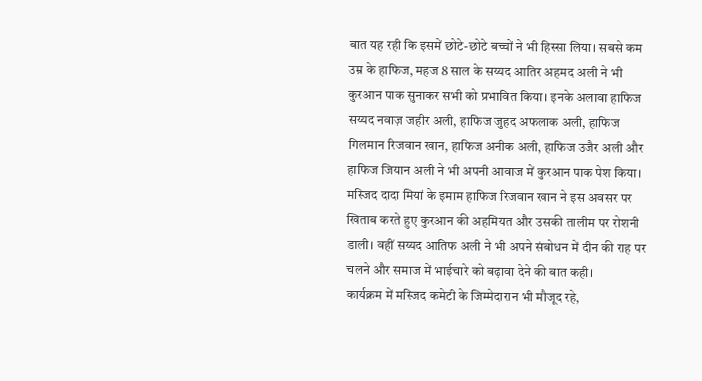बात यह रही कि इसमें छोटे-छोटे बच्चों ने भी हिस्सा लिया। सबसे कम उम्र के हाफिज, महज 8 साल के सय्यद आतिर अहमद अली ने भी कुरआन पाक सुनाकर सभी को प्रभावित किया। इनके अलावा हाफिज सय्यद नवाज़ जहीर अली, हाफिज जुहद अफलाक अली, हाफिज गिलमान रिजवान खान, हाफिज अनीक अली, हाफिज उजैर अली और हाफिज जियान अली ने भी अपनी आवाज में कुरआन पाक पेश किया।
मस्जिद दादा मियां के इमाम हाफिज रिजवान खान ने इस अवसर पर खिताब करते हुए कुरआन की अहमियत और उसकी तालीम पर रोशनी डाली। वहीं सय्यद आतिफ अली ने भी अपने संबोधन में दीन की राह पर चलने और समाज में भाईचारे को बढ़ावा देने की बात कही।
कार्यक्रम में मस्जिद कमेटी के जिम्मेदारान भी मौजूद रहे,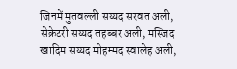जिनमें मुतवल्ली सय्यद सरवत अली, सेक्रेटरी सय्यद तहब्बर अली, मस्जिद खादिम सय्यद मोहम्मद स्वालेह अली,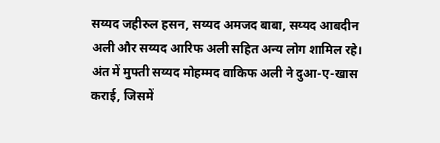सय्यद जहीरुल हसन, सय्यद अमजद बाबा, सय्यद आबदीन अली और सय्यद आरिफ अली सहित अन्य लोग शामिल रहे।
अंत में मुफ्ती सय्यद मोहम्मद वाकिफ अली ने दुआ-ए-खास कराई, जिसमें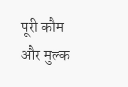पूरी कौम और मुल्क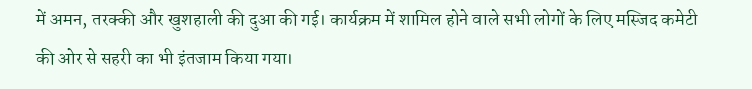में अमन, तरक्की और खुशहाली की दुआ की गई। कार्यक्रम में शामिल होने वाले सभी लोगों के लिए मस्जिद कमेटी की ओर से सहरी का भी इंतजाम किया गया।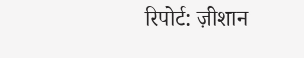रिपोर्ट: ज़ीशान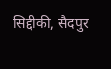सिद्दीकी, सैदपुर